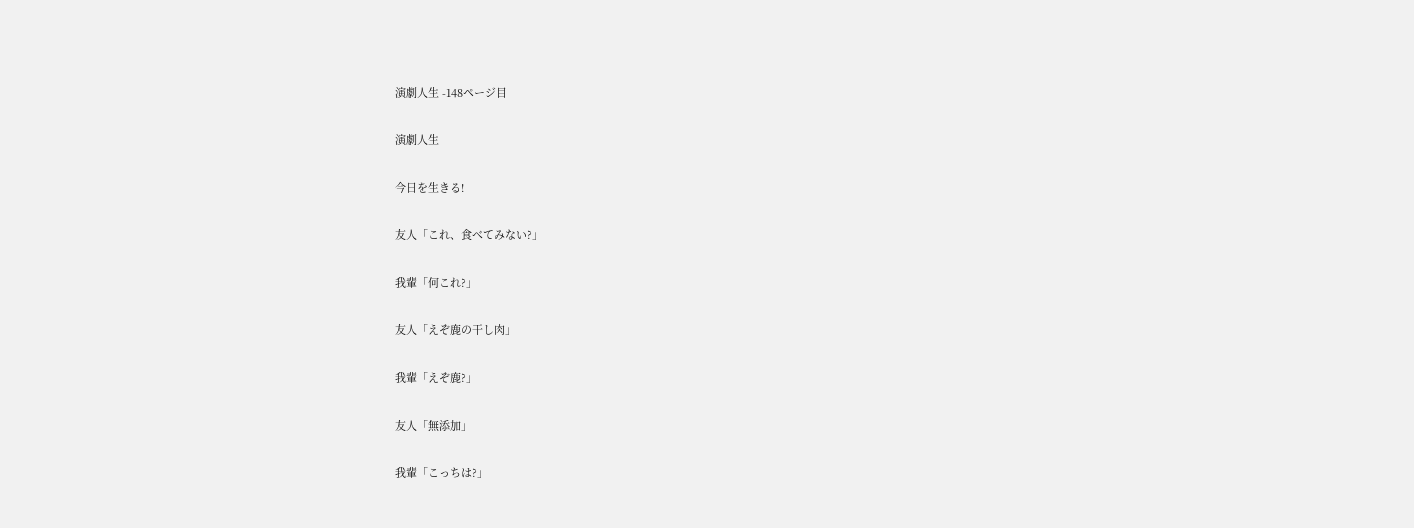演劇人生 -148ページ目

演劇人生

今日を生きる!

友人「これ、食べてみない?」

我輩「何これ?」

友人「えぞ鹿の干し肉」

我輩「えぞ鹿?」

友人「無添加」

我輩「こっちは?」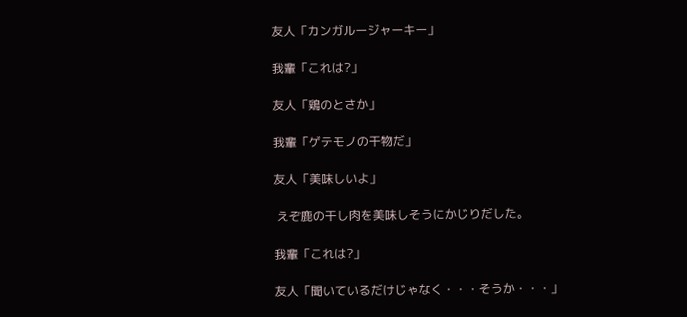友人「カンガルージャーキー」

我輩「これは?」

友人「鶏のとさか」

我輩「ゲテモノの干物だ」

友人「美味しいよ」

 えぞ鹿の干し肉を美味しそうにかじりだした。

我輩「これは?」

友人「聞いているだけじゃなく・・・そうか・・・」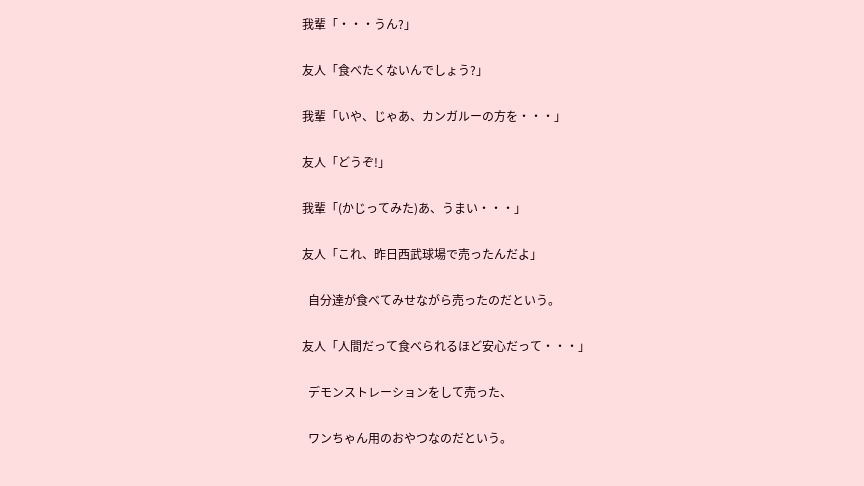我輩「・・・うん?」

友人「食べたくないんでしょう?」

我輩「いや、じゃあ、カンガルーの方を・・・」

友人「どうぞ!」

我輩「(かじってみた)あ、うまい・・・」

友人「これ、昨日西武球場で売ったんだよ」

  自分達が食べてみせながら売ったのだという。

友人「人間だって食べられるほど安心だって・・・」

  デモンストレーションをして売った、

  ワンちゃん用のおやつなのだという。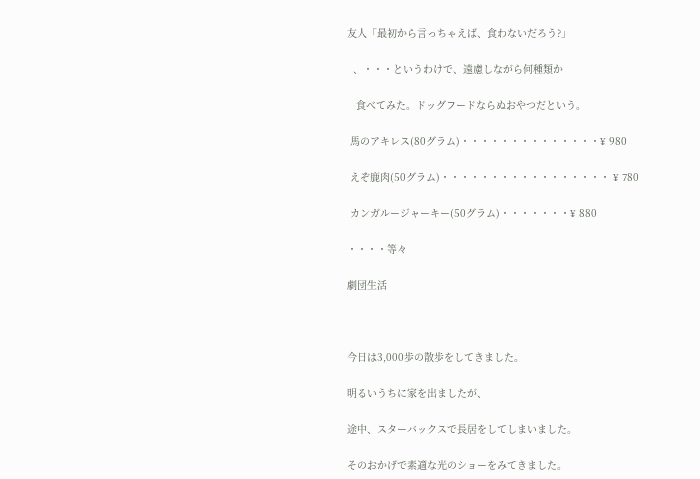友人「最初から言っちゃえば、食わないだろう?」

  、・・・というわけで、遠慮しながら何種類か

   食べてみた。ドッグフードならぬおやつだという。

 馬のアキレス(80グラム)・・・・・・・・・・・・・・¥ 980

 えぞ鹿肉(50グラム)・・・・・・・・・・・・・・・・・ ¥ 780

 カンガルージャーキー(50グラム)・・・・・・・¥ 880

・・・・等々

劇団生活



今日は3,000歩の散歩をしてきました。

明るいうちに家を出ましたが、

途中、スターバックスで長居をしてしまいました。

そのおかげで素適な光のショーをみてきました。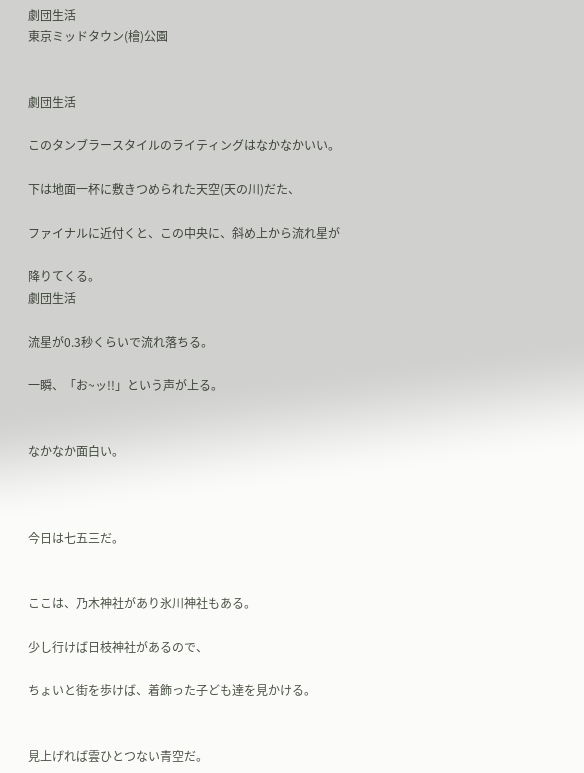劇団生活
東京ミッドタウン(檜)公園


劇団生活

このタンブラースタイルのライティングはなかなかいい。

下は地面一杯に敷きつめられた天空(天の川)だた、

ファイナルに近付くと、この中央に、斜め上から流れ星が

降りてくる。
劇団生活

流星が0.3秒くらいで流れ落ちる。

一瞬、「お~ッ!!」という声が上る。


なかなか面白い。



今日は七五三だ。


ここは、乃木神社があり氷川神社もある。

少し行けば日枝神社があるので、

ちょいと街を歩けば、着飾った子ども達を見かける。


見上げれば雲ひとつない青空だ。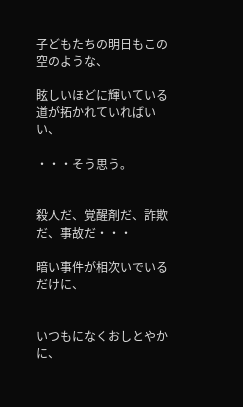子どもたちの明日もこの空のような、

眩しいほどに輝いている道が拓かれていればいい、

・・・そう思う。


殺人だ、覚醒剤だ、詐欺だ、事故だ・・・

暗い事件が相次いでいるだけに、


いつもになくおしとやかに、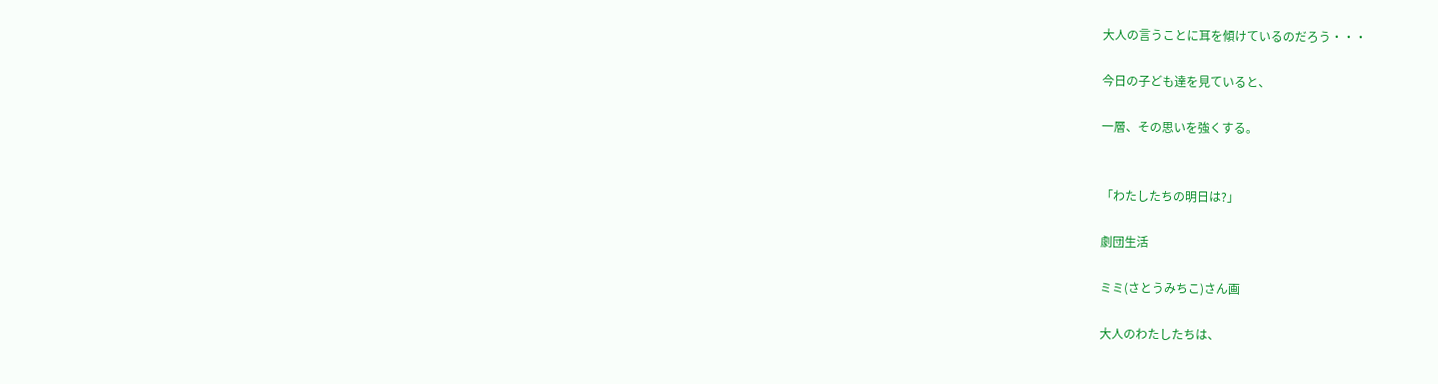大人の言うことに耳を傾けているのだろう・・・

今日の子ども達を見ていると、

一層、その思いを強くする。


「わたしたちの明日は?」

劇団生活

ミミ(さとうみちこ)さん画

大人のわたしたちは、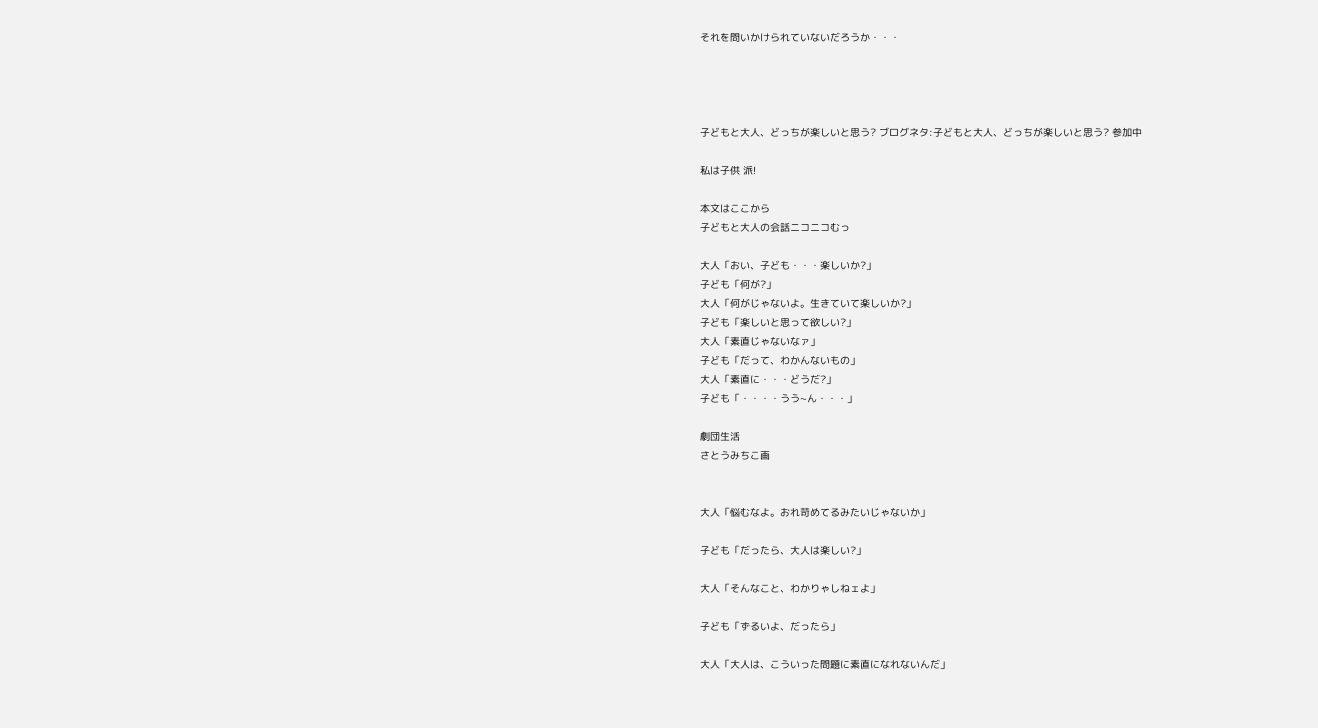それを問いかけられていないだろうか・・・




子どもと大人、どっちが楽しいと思う? ブログネタ:子どもと大人、どっちが楽しいと思う? 参加中

私は子供 派!

本文はここから
子どもと大人の会話ニコニコむっ

大人「おい、子ども・・・楽しいか?」
子ども「何が?」
大人「何がじゃないよ。生きていて楽しいか?」
子ども「楽しいと思って欲しい?」
大人「素直じゃないなァ」
子ども「だって、わかんないもの」
大人「素直に・・・どうだ?」
子ども「・・・・うう~ん・・・」

劇団生活
さとうみちこ画


大人「悩むなよ。おれ苛めてるみたいじゃないか」

子ども「だったら、大人は楽しい?」

大人「そんなこと、わかりゃしねェよ」

子ども「ずるいよ、だったら」

大人「大人は、こういった問題に素直になれないんだ」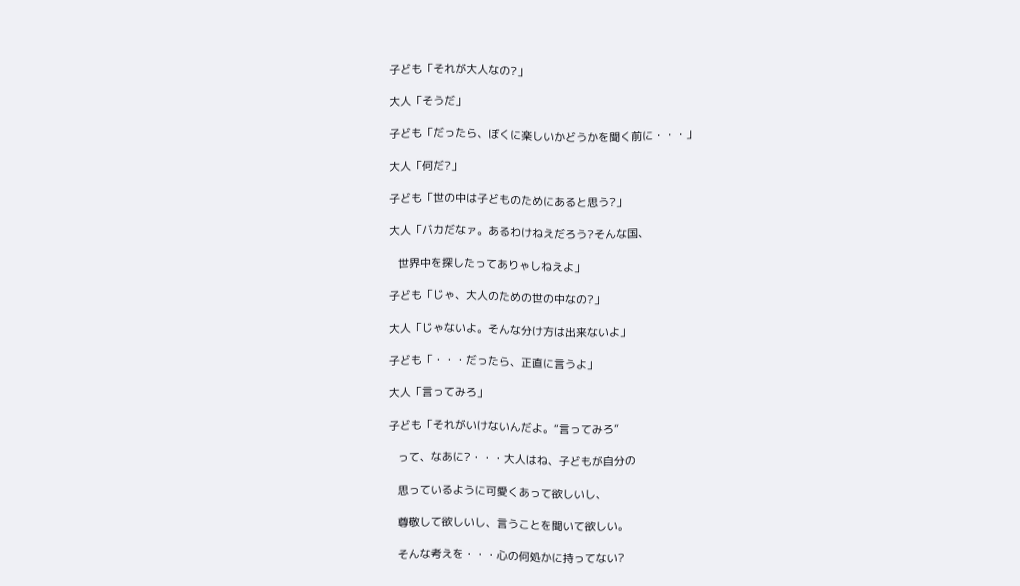子ども「それが大人なの?」

大人「そうだ」

子ども「だったら、ぼくに楽しいかどうかを聞く前に・・・」

大人「何だ?」

子ども「世の中は子どものためにあると思う?」

大人「バカだなァ。あるわけねえだろう?そんな国、

   世界中を探したってありゃしねえよ」

子ども「じゃ、大人のための世の中なの?」

大人「じゃないよ。そんな分け方は出来ないよ」

子ども「・・・だったら、正直に言うよ」

大人「言ってみろ」

子ども「それがいけないんだよ。“言ってみろ”

   って、なあに?・・・大人はね、子どもが自分の

   思っているように可愛くあって欲しいし、

   尊敬して欲しいし、言うことを聞いて欲しい。

   そんな考えを・・・心の何処かに持ってない?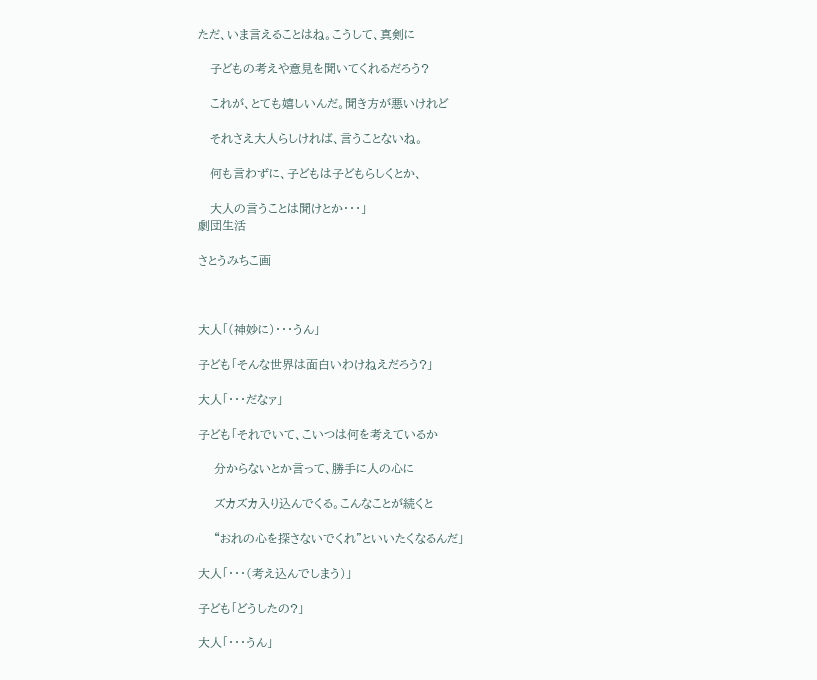ただ、いま言えることはね。こうして、真剣に

   子どもの考えや意見を聞いてくれるだろう?

   これが、とても嬉しいんだ。聞き方が悪いけれど

   それさえ大人らしければ、言うことないね。

   何も言わずに、子どもは子どもらしくとか、

   大人の言うことは聞けとか・・・」
劇団生活

さとうみちこ画



大人「(神妙に)・・・うん」

子ども「そんな世界は面白いわけねえだろう?」

大人「・・・だなァ」

子ども「それでいて、こいつは何を考えているか

    分からないとか言って、勝手に人の心に

    ズカズカ入り込んでくる。こんなことが続くと

    “おれの心を探さないでくれ”といいたくなるんだ」

大人「・・・(考え込んでしまう)」

子ども「どうしたの?」

大人「・・・うん」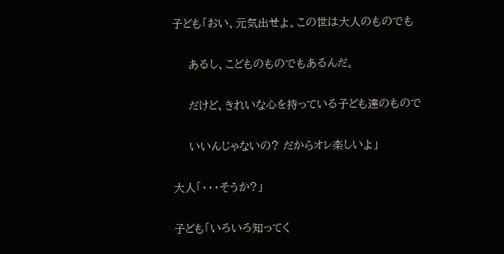子ども「おい、元気出せよ。この世は大人のものでも

    あるし、こどものものでもあるんだ。

    だけど、きれいな心を持っている子ども達のもので

    いいんじゃないの? だからオレ楽しいよ」

大人「・・・そうか?」

子ども「いろいろ知ってく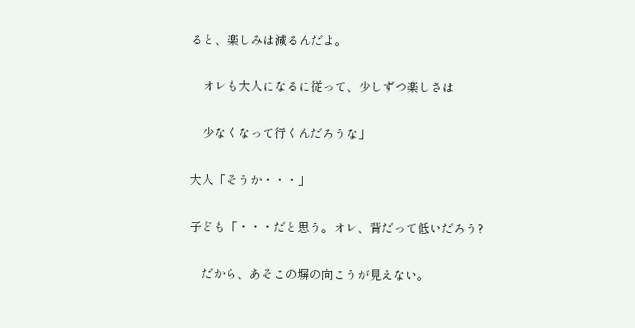ると、楽しみは減るんだよ。

    オレも大人になるに従って、少しずつ楽しさは

    少なくなって行くんだろうな」

大人「そうか・・・」

子ども「・・・だと思う。オレ、背だって低いだろう?

    だから、あそこの塀の向こうが見えない。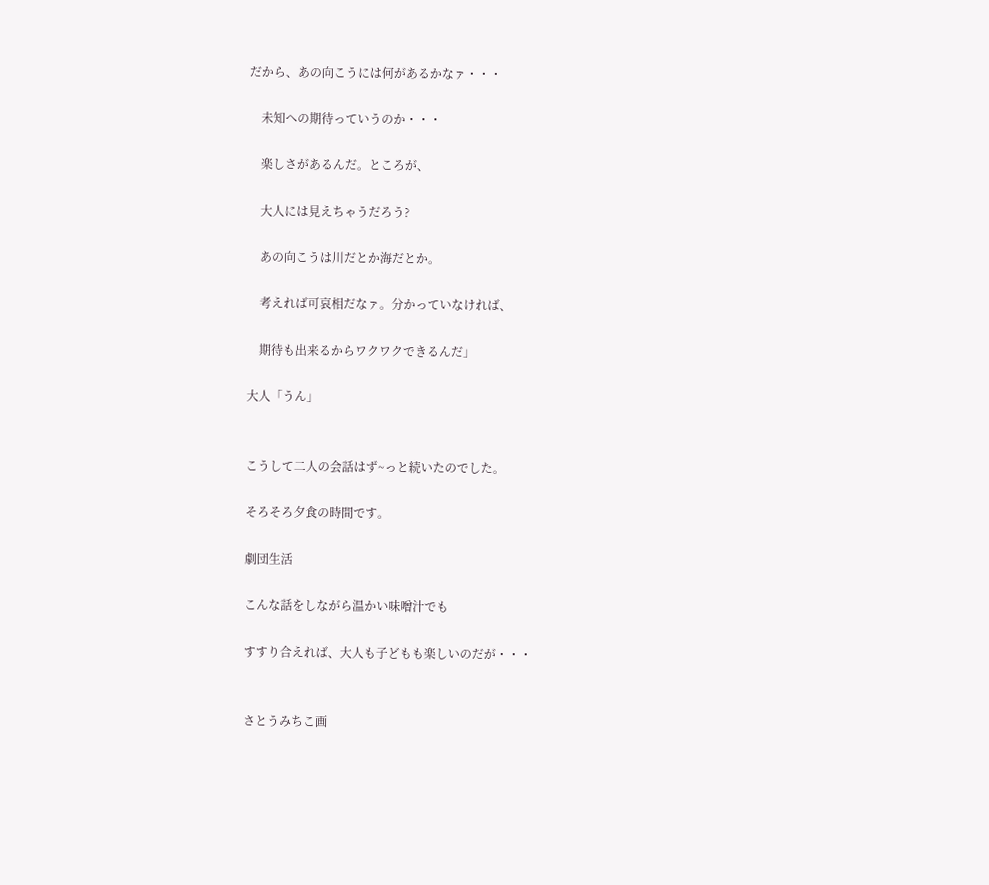だから、あの向こうには何があるかなァ・・・

    未知への期待っていうのか・・・

    楽しさがあるんだ。ところが、

    大人には見えちゃうだろう?

    あの向こうは川だとか海だとか。

    考えれば可哀相だなァ。分かっていなければ、

    期待も出来るからワクワクできるんだ」

大人「うん」


こうして二人の会話はず~っと続いたのでした。

そろそろ夕食の時間です。

劇団生活

こんな話をしながら温かい味噌汁でも

すすり合えれば、大人も子どもも楽しいのだが・・・


さとうみちこ画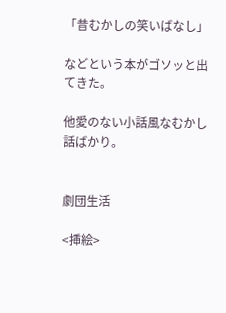「昔むかしの笑いばなし」

などという本がゴソッと出てきた。

他愛のない小話風なむかし話ばかり。


劇団生活

<挿絵>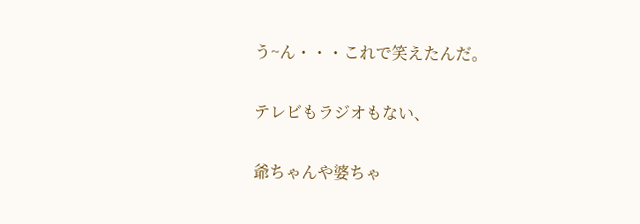う~ん・・・これで笑えたんだ。

テレビもラジオもない、

爺ちゃんや婆ちゃ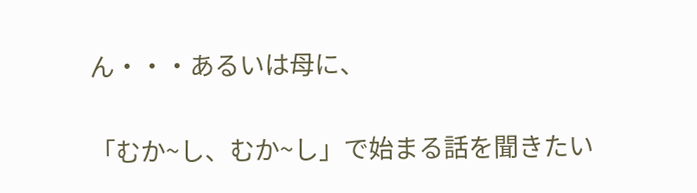ん・・・あるいは母に、

「むか~し、むか~し」で始まる話を聞きたい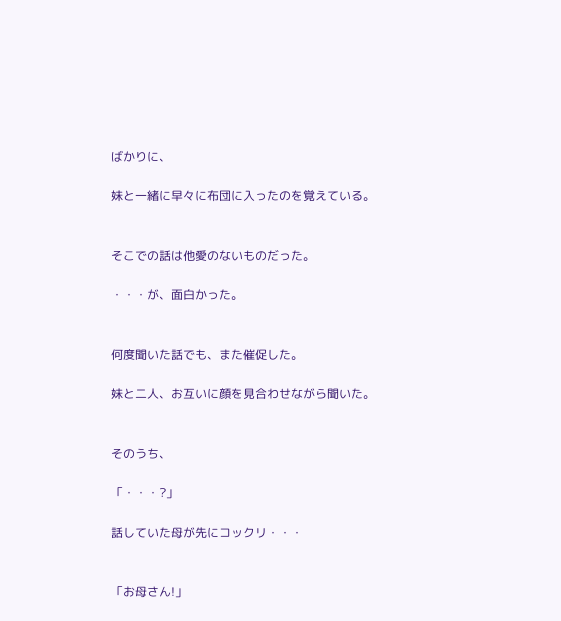ばかりに、

妹と一緒に早々に布団に入ったのを覚えている。


そこでの話は他愛のないものだった。

・・・が、面白かった。


何度聞いた話でも、また催促した。

妹と二人、お互いに顔を見合わせながら聞いた。


そのうち、

「・・・?」

話していた母が先にコックリ・・・


「お母さん!」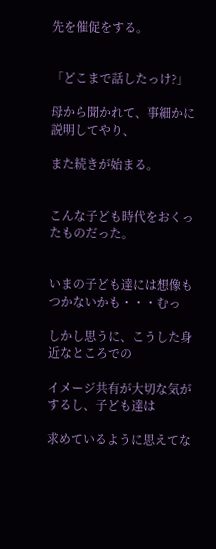先を催促をする。


「どこまで話したっけ?」

母から聞かれて、事細かに説明してやり、

また続きが始まる。


こんな子ども時代をおくったものだった。


いまの子ども達には想像もつかないかも・・・むっ

しかし思うに、こうした身近なところでの

イメージ共有が大切な気がするし、子ども達は

求めているように思えてな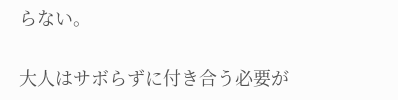らない。

大人はサボらずに付き合う必要が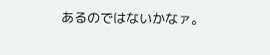あるのではないかなァ。